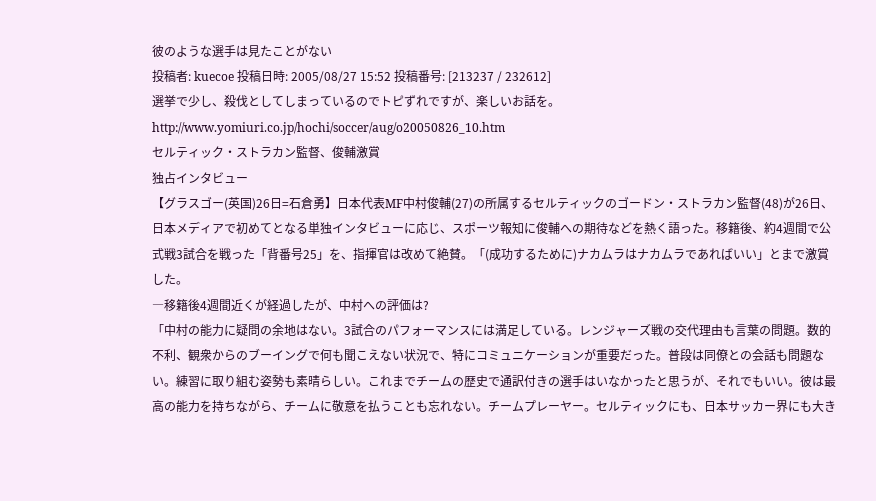彼のような選手は見たことがない
投稿者: kuecoe 投稿日時: 2005/08/27 15:52 投稿番号: [213237 / 232612]
選挙で少し、殺伐としてしまっているのでトピずれですが、楽しいお話を。
http://www.yomiuri.co.jp/hochi/soccer/aug/o20050826_10.htm
セルティック・ストラカン監督、俊輔激賞
独占インタビュー
【グラスゴー(英国)26日=石倉勇】日本代表MF中村俊輔(27)の所属するセルティックのゴードン・ストラカン監督(48)が26日、日本メディアで初めてとなる単独インタビューに応じ、スポーツ報知に俊輔への期待などを熱く語った。移籍後、約4週間で公式戦3試合を戦った「背番号25」を、指揮官は改めて絶賛。「(成功するために)ナカムラはナカムラであればいい」とまで激賞した。
―移籍後4週間近くが経過したが、中村への評価は?
「中村の能力に疑問の余地はない。3試合のパフォーマンスには満足している。レンジャーズ戦の交代理由も言葉の問題。数的不利、観衆からのブーイングで何も聞こえない状況で、特にコミュニケーションが重要だった。普段は同僚との会話も問題ない。練習に取り組む姿勢も素晴らしい。これまでチームの歴史で通訳付きの選手はいなかったと思うが、それでもいい。彼は最高の能力を持ちながら、チームに敬意を払うことも忘れない。チームプレーヤー。セルティックにも、日本サッカー界にも大き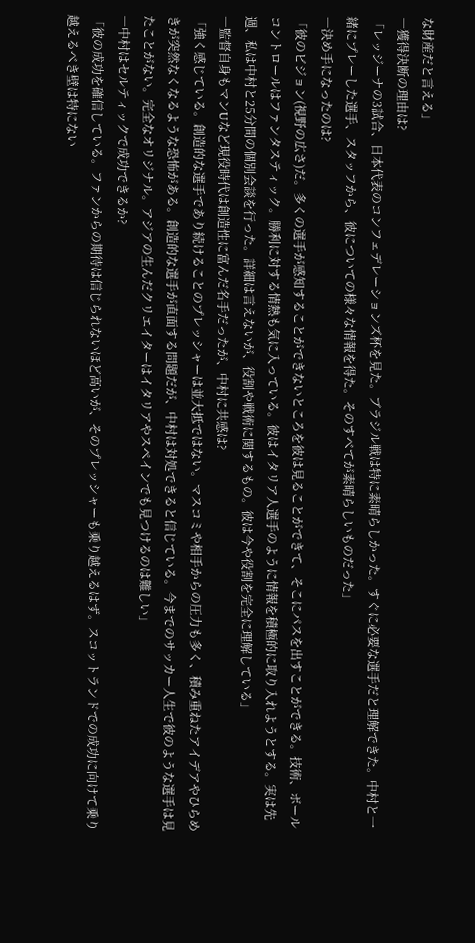な財産だと言える」
―獲得決断の理由は?
「レッジーナの3試合、日本代表のコンフェデレーションズ杯を見た。ブラジル戦は特に素晴らしかった。すぐに必要な選手だと理解できた。中村と一緒にプレーした選手、スタッフから、彼についての様々な情報を得た。そのすべてが素晴らしいものだった」
―決め手になったのは?
「彼のビジョン(視野の広さ)だ。多くの選手が感知することができないところを彼は見ることができて、そこにパスを出すことができる。技術、ボールコントロールはファンタスティック。勝利に対する情熱も気に入っている。彼はイタリア人選手のように情報を積極的に取り入れようとする。実は先週、私は中村と25分間の個別会談を行った。詳細は言えないが、役割や戦術に関するもの。彼は今や役割を完全に理解している」
―監督自身もマンUなど現役時代は創造性に富んだ名手だったが、中村に共感は?
「強く感じている。創造的な選手であり続けることのプレッシャーは並大抵ではない。マスコミや相手からの圧力も多く、積み重ねたアイデアやひらめきが突然なくなるような恐怖がある。創造的な選手が直面する問題だが、中村は対処できると信じている。今までのサッカー人生で彼のような選手は見たことがない。完全なオリジナル。アジアの生んだクリエイターはイタリアやスペインでも見つけるのは難しい」
―中村はセルティックで成功できるか?
「彼の成功を確信している。ファンからの期待は信じられないほど高いが、そのプレッシャーも乗り越えるはず。スコットランドでの成功に向けて乗り越えるべき壁は特にない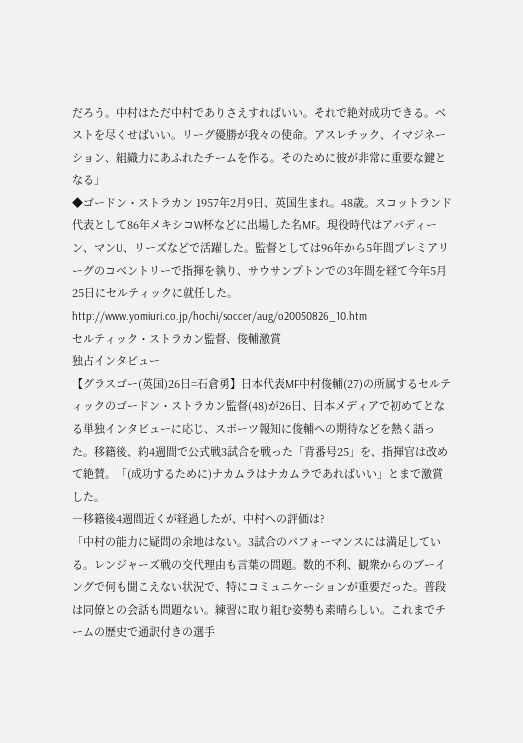だろう。中村はただ中村でありさえすればいい。それで絶対成功できる。ベストを尽くせばいい。リーグ優勝が我々の使命。アスレチック、イマジネーション、組織力にあふれたチームを作る。そのために彼が非常に重要な鍵となる」
◆ゴードン・ストラカン 1957年2月9日、英国生まれ。48歳。スコットランド代表として86年メキシコW杯などに出場した名MF。現役時代はアバディーン、マンU、リーズなどで活躍した。監督としては96年から5年間プレミアリーグのコベントリーで指揮を執り、サウサンプトンでの3年間を経て今年5月25日にセルティックに就任した。
http://www.yomiuri.co.jp/hochi/soccer/aug/o20050826_10.htm
セルティック・ストラカン監督、俊輔激賞
独占インタビュー
【グラスゴー(英国)26日=石倉勇】日本代表MF中村俊輔(27)の所属するセルティックのゴードン・ストラカン監督(48)が26日、日本メディアで初めてとなる単独インタビューに応じ、スポーツ報知に俊輔への期待などを熱く語った。移籍後、約4週間で公式戦3試合を戦った「背番号25」を、指揮官は改めて絶賛。「(成功するために)ナカムラはナカムラであればいい」とまで激賞した。
―移籍後4週間近くが経過したが、中村への評価は?
「中村の能力に疑問の余地はない。3試合のパフォーマンスには満足している。レンジャーズ戦の交代理由も言葉の問題。数的不利、観衆からのブーイングで何も聞こえない状況で、特にコミュニケーションが重要だった。普段は同僚との会話も問題ない。練習に取り組む姿勢も素晴らしい。これまでチームの歴史で通訳付きの選手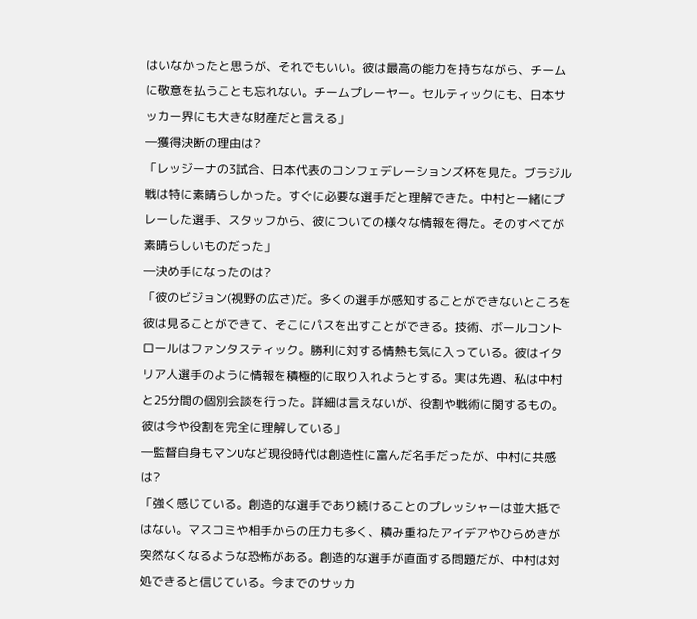はいなかったと思うが、それでもいい。彼は最高の能力を持ちながら、チームに敬意を払うことも忘れない。チームプレーヤー。セルティックにも、日本サッカー界にも大きな財産だと言える」
―獲得決断の理由は?
「レッジーナの3試合、日本代表のコンフェデレーションズ杯を見た。ブラジル戦は特に素晴らしかった。すぐに必要な選手だと理解できた。中村と一緒にプレーした選手、スタッフから、彼についての様々な情報を得た。そのすべてが素晴らしいものだった」
―決め手になったのは?
「彼のビジョン(視野の広さ)だ。多くの選手が感知することができないところを彼は見ることができて、そこにパスを出すことができる。技術、ボールコントロールはファンタスティック。勝利に対する情熱も気に入っている。彼はイタリア人選手のように情報を積極的に取り入れようとする。実は先週、私は中村と25分間の個別会談を行った。詳細は言えないが、役割や戦術に関するもの。彼は今や役割を完全に理解している」
―監督自身もマンUなど現役時代は創造性に富んだ名手だったが、中村に共感は?
「強く感じている。創造的な選手であり続けることのプレッシャーは並大抵ではない。マスコミや相手からの圧力も多く、積み重ねたアイデアやひらめきが突然なくなるような恐怖がある。創造的な選手が直面する問題だが、中村は対処できると信じている。今までのサッカ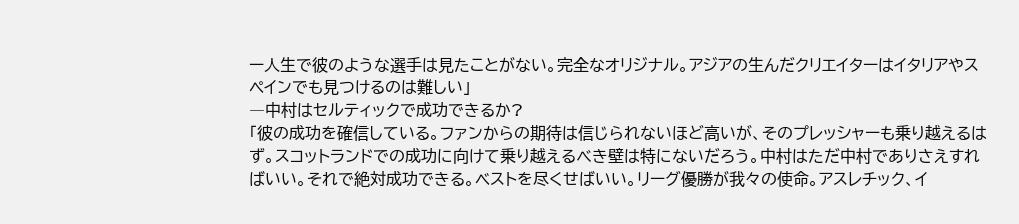ー人生で彼のような選手は見たことがない。完全なオリジナル。アジアの生んだクリエイターはイタリアやスペインでも見つけるのは難しい」
―中村はセルティックで成功できるか?
「彼の成功を確信している。ファンからの期待は信じられないほど高いが、そのプレッシャーも乗り越えるはず。スコットランドでの成功に向けて乗り越えるべき壁は特にないだろう。中村はただ中村でありさえすればいい。それで絶対成功できる。ベストを尽くせばいい。リーグ優勝が我々の使命。アスレチック、イ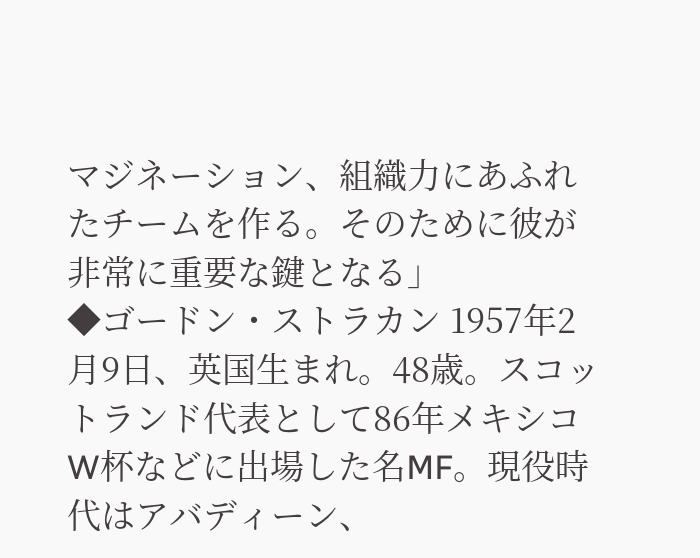マジネーション、組織力にあふれたチームを作る。そのために彼が非常に重要な鍵となる」
◆ゴードン・ストラカン 1957年2月9日、英国生まれ。48歳。スコットランド代表として86年メキシコW杯などに出場した名MF。現役時代はアバディーン、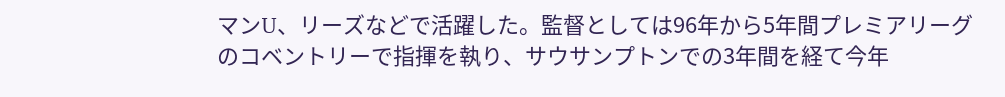マンU、リーズなどで活躍した。監督としては96年から5年間プレミアリーグのコベントリーで指揮を執り、サウサンプトンでの3年間を経て今年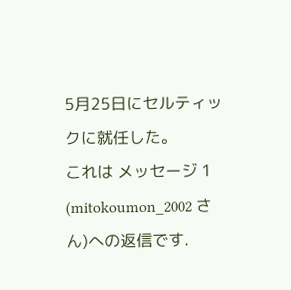5月25日にセルティックに就任した。
これは メッセージ 1 (mitokoumon_2002 さん)への返信です.